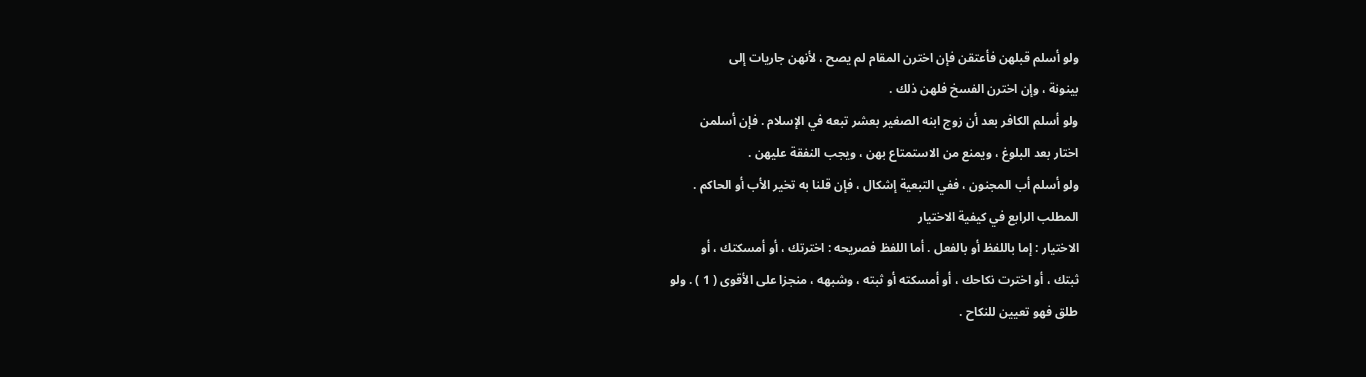ولو أسلم قبلهن فأعتقن فإن اخترن المقام لم يصح ، لأنهن جاريات إلى
بينونة ، وإن اخترن الفسخ فلهن ذلك .
ولو أسلم الكافر بعد أن زوج ابنه الصغير بعشر تبعه في الإسلام . فإن أسلمن
اختار بعد البلوغ ، ويمنع من الاستمتاع بهن ، ويجب النفقة عليهن .
ولو أسلم أب المجنون ، ففي التبعية إشكال ، فإن قلنا به تخير الأب أو الحاكم .
المطلب الرابع في كيفية الاختيار
الاختيار : إما باللفظ أو بالفعل . أما اللفظ فصريحه : اخترتك ، أو أمسكتك ، أو
ثبتك ، أو اخترت نكاحك ، أو أمسكته أو ثبته ، وشبهه ، منجزا على الأقوى ( 1 ) . ولو
طلق فهو تعيين للنكاح .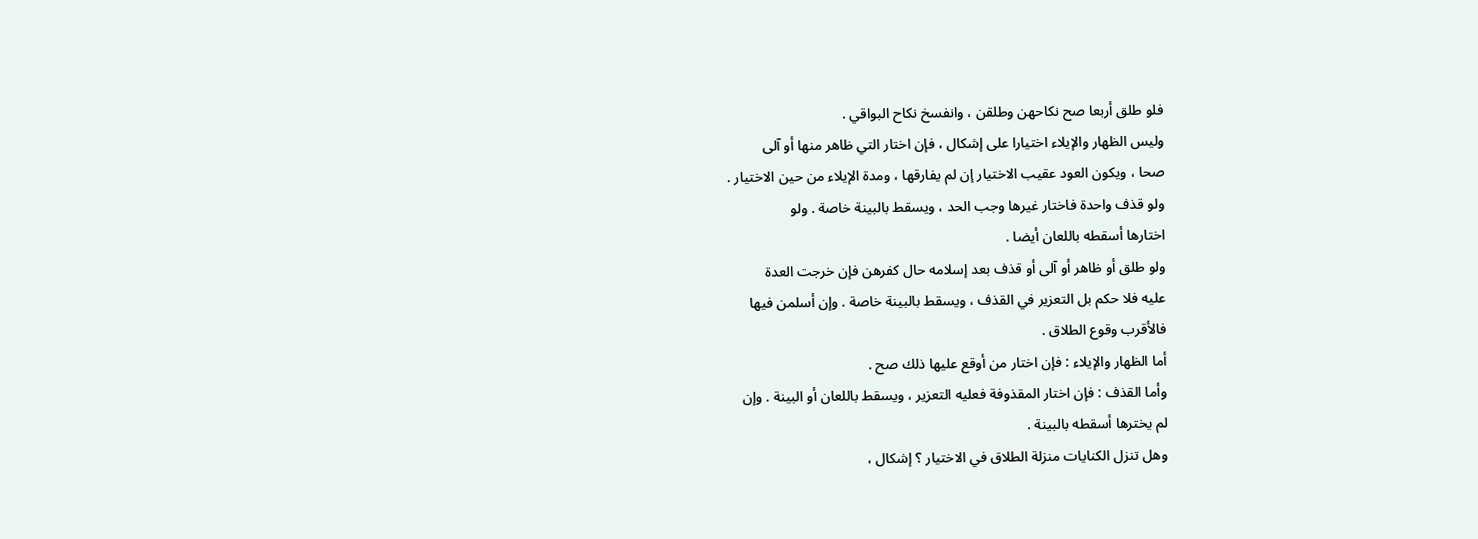فلو طلق أربعا صح نكاحهن وطلقن ، وانفسخ نكاح البواقي .
وليس الظهار والإيلاء اختيارا على إشكال ، فإن اختار التي ظاهر منها أو آلى
صحا ، ويكون العود عقيب الاختيار إن لم يفارقها ، ومدة الإيلاء من حين الاختيار .
ولو قذف واحدة فاختار غيرها وجب الحد ، ويسقط بالبينة خاصة . ولو
اختارها أسقطه باللعان أيضا .
ولو طلق أو ظاهر أو آلى أو قذف بعد إسلامه حال كفرهن فإن خرجت العدة
عليه فلا حكم بل التعزير في القذف ، ويسقط بالبينة خاصة . وإن أسلمن فيها
فالأقرب وقوع الطلاق .
أما الظهار والإيلاء : فإن اختار من أوقع عليها ذلك صح .
وأما القذف : فإن اختار المقذوفة فعليه التعزير ، ويسقط باللعان أو البينة . وإن
لم يخترها أسقطه بالبينة .
وهل تنزل الكنايات منزلة الطلاق في الاختيار ؟ إشكال ،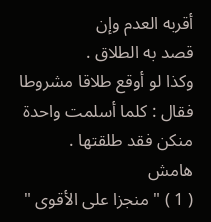أقربه العدم وإن
قصد به الطلاق .
وكذا لو أوقع طلاقا مشروطا فقال : كلما أسلمت واحدة منكن فقد طلقتها .
هامش
( 1 ) " منجزا على الأقوى "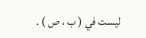ليست في ( ب ، ص ) .